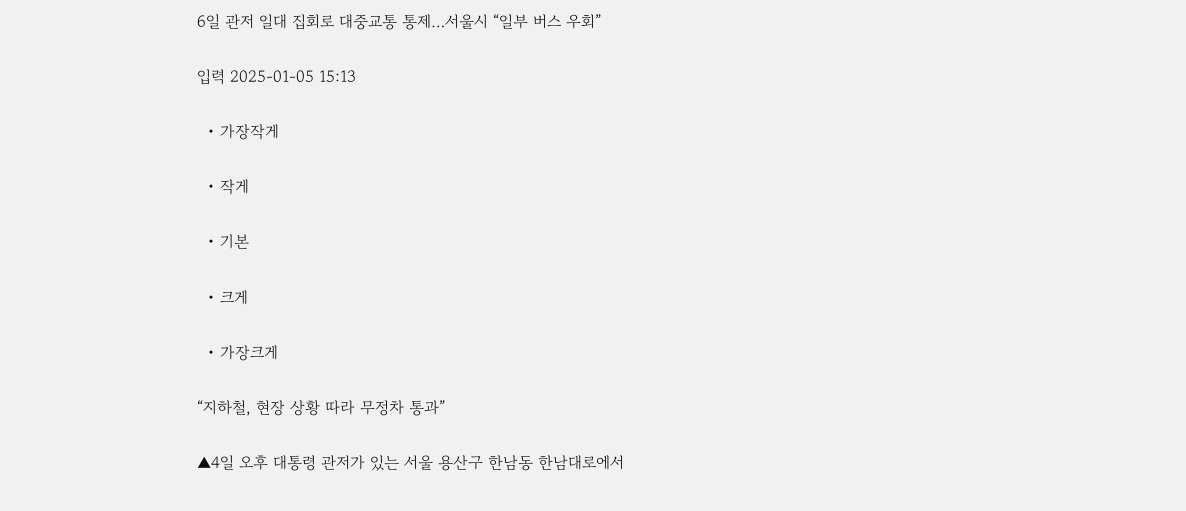6일 관저 일대 집회로 대중교통 통제…서울시 “일부 버스 우회”

입력 2025-01-05 15:13

  • 가장작게

  • 작게

  • 기본

  • 크게

  • 가장크게

“지하철, 현장 상황 따라 무정차 통과”

▲4일 오후 대통령 관저가 있는 서울 용산구 한남동 한남대로에서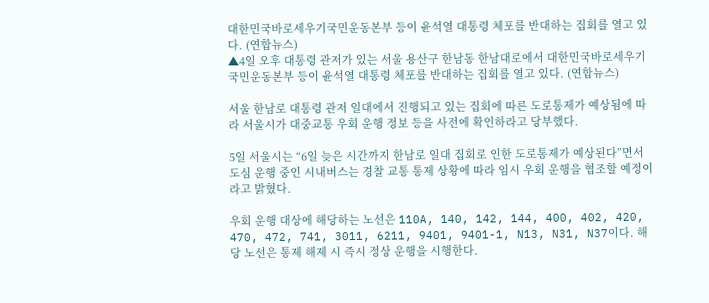대한민국바로세우기국민운동본부 등이 윤석열 대통령 체포를 반대하는 집회를 열고 있다. (연합뉴스)
▲4일 오후 대통령 관저가 있는 서울 용산구 한남동 한남대로에서 대한민국바로세우기국민운동본부 등이 윤석열 대통령 체포를 반대하는 집회를 열고 있다. (연합뉴스)

서울 한남로 대통령 관저 일대에서 진행되고 있는 집회에 따른 도로통제가 예상됨에 따라 서울시가 대중교통 우회 운행 정보 등을 사전에 확인하라고 당부했다.

5일 서울시는 “6일 늦은 시간까지 한남로 일대 집회로 인한 도로통제가 예상된다”면서 도심 운행 중인 시내버스는 경찰 교통 통제 상황에 따라 임시 우회 운행을 협조할 예정이라고 밝혔다.

우회 운행 대상에 해당하는 노선은 110A, 140, 142, 144, 400, 402, 420, 470, 472, 741, 3011, 6211, 9401, 9401-1, N13, N31, N37이다. 해당 노선은 통제 해제 시 즉시 정상 운행을 시행한다.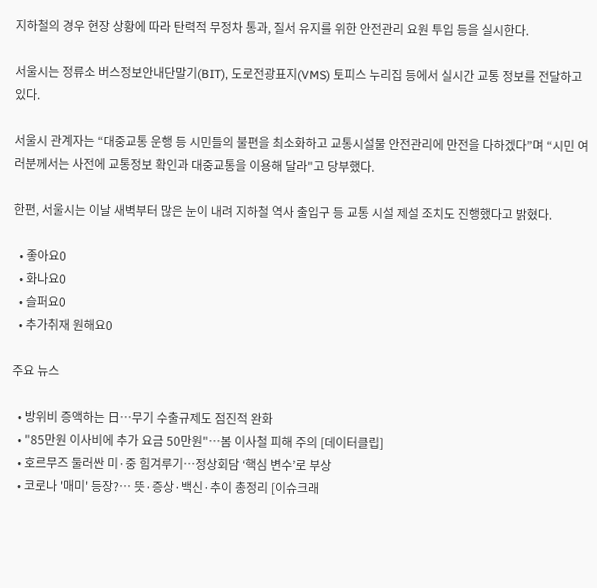지하철의 경우 현장 상황에 따라 탄력적 무정차 통과, 질서 유지를 위한 안전관리 요원 투입 등을 실시한다.

서울시는 정류소 버스정보안내단말기(BIT), 도로전광표지(VMS) 토피스 누리집 등에서 실시간 교통 정보를 전달하고 있다.

서울시 관계자는 “대중교통 운행 등 시민들의 불편을 최소화하고 교통시설물 안전관리에 만전을 다하겠다”며 “시민 여러분께서는 사전에 교통정보 확인과 대중교통을 이용해 달라"고 당부했다.

한편, 서울시는 이날 새벽부터 많은 눈이 내려 지하철 역사 출입구 등 교통 시설 제설 조치도 진행했다고 밝혔다.

  • 좋아요0
  • 화나요0
  • 슬퍼요0
  • 추가취재 원해요0

주요 뉴스

  • 방위비 증액하는 日⋯무기 수출규제도 점진적 완화
  • "85만원 이사비에 추가 요금 50만원"…봄 이사철 피해 주의 [데이터클립]
  • 호르무즈 둘러싼 미·중 힘겨루기…정상회담 ‘핵심 변수’로 부상
  • 코로나 '매미' 등장?… 뜻·증상·백신·추이 총정리 [이슈크래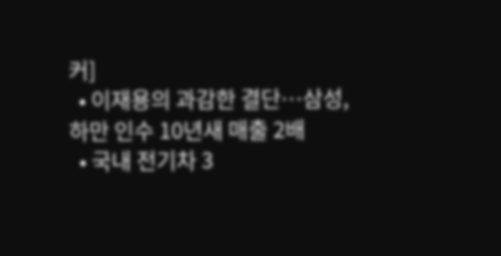커]
  • 이재용의 과감한 결단…삼성, 하만 인수 10년새 매출 2배
  • 국내 전기차 3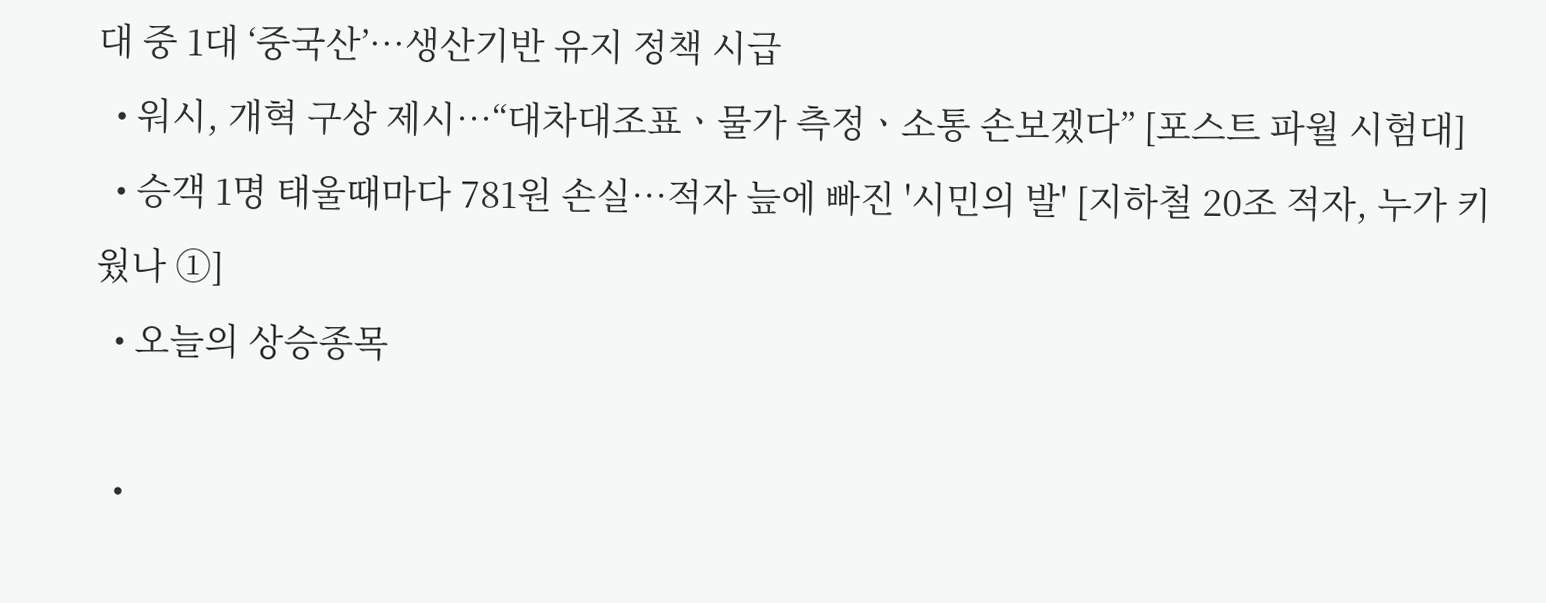대 중 1대 ‘중국산’…생산기반 유지 정책 시급
  • 워시, 개혁 구상 제시⋯“대차대조표ㆍ물가 측정ㆍ소통 손보겠다” [포스트 파월 시험대]
  • 승객 1명 태울때마다 781원 손실…적자 늪에 빠진 '시민의 발' [지하철 20조 적자, 누가 키웠나 ①]
  • 오늘의 상승종목

  •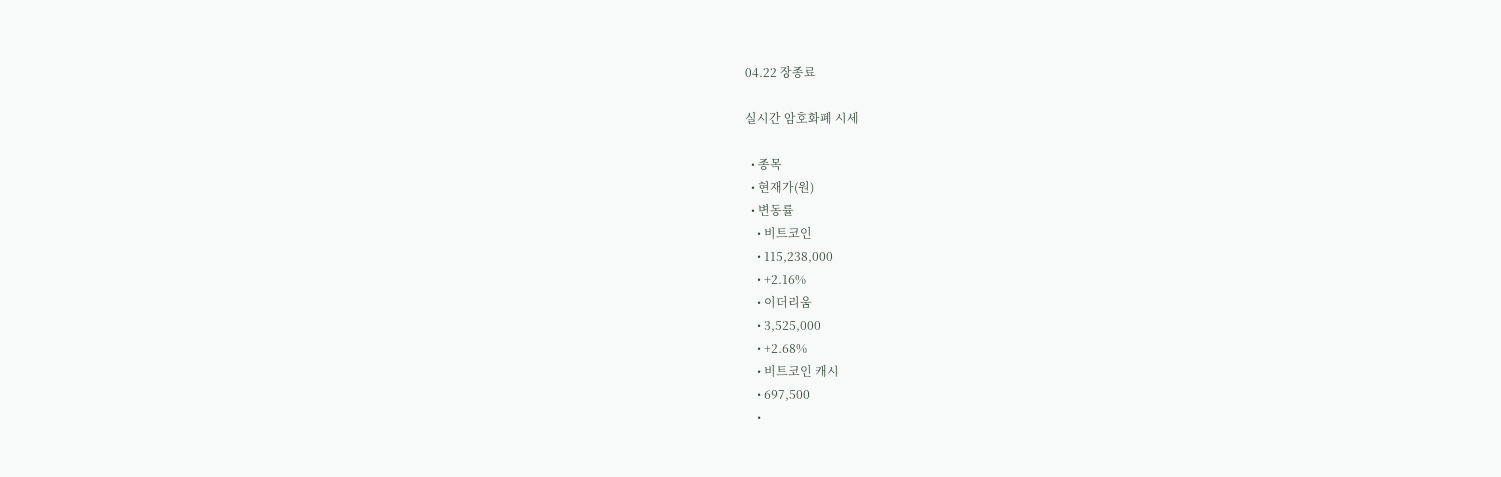04.22 장종료

실시간 암호화폐 시세

  • 종목
  • 현재가(원)
  • 변동률
    • 비트코인
    • 115,238,000
    • +2.16%
    • 이더리움
    • 3,525,000
    • +2.68%
    • 비트코인 캐시
    • 697,500
    •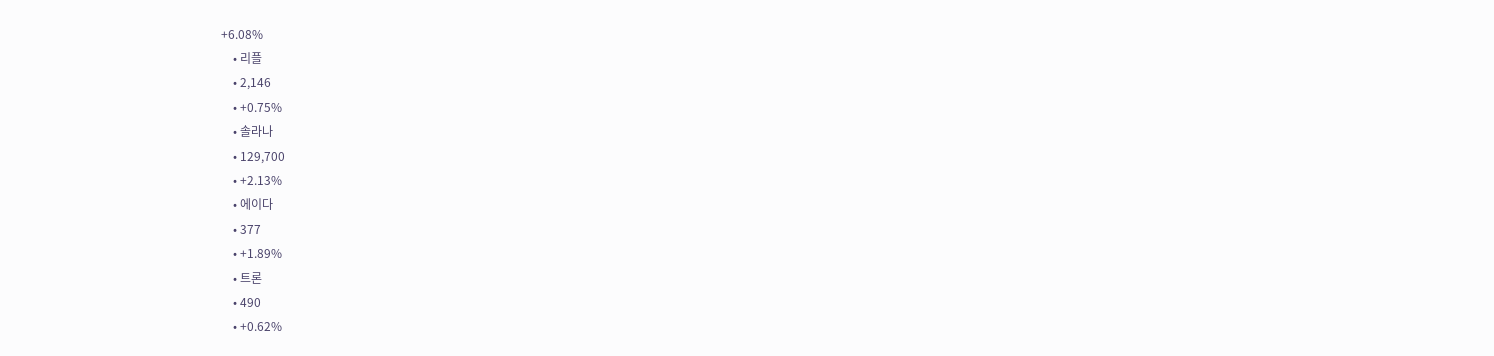+6.08%
    • 리플
    • 2,146
    • +0.75%
    • 솔라나
    • 129,700
    • +2.13%
    • 에이다
    • 377
    • +1.89%
    • 트론
    • 490
    • +0.62%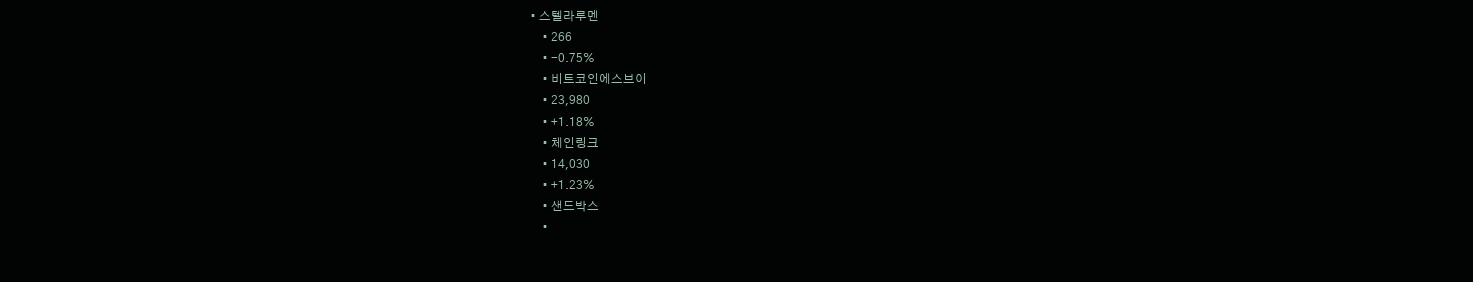• 스텔라루멘
    • 266
    • -0.75%
    • 비트코인에스브이
    • 23,980
    • +1.18%
    • 체인링크
    • 14,030
    • +1.23%
    • 샌드박스
    •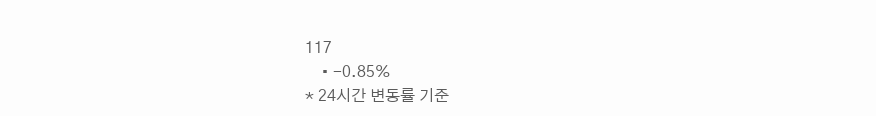117
    • -0.85%
* 24시간 변동률 기준